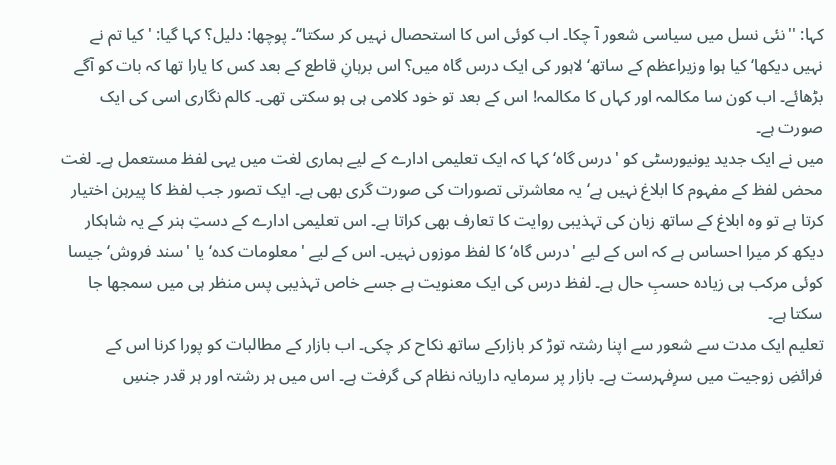کہا: ''نئی نسل میں سیاسی شعور آ چکا۔ اب کوئی اس کا استحصال نہیں کر سکتا‘‘۔ پوچھا: دلیل؟ کہا گیا: 'کیا تم نے نہیں دیکھا‘ کیا ہوا وزیراعظم کے ساتھ‘ لاہور کی ایک درس گاہ میں؟ اس برہانِ قاطع کے بعد کس کا یارا تھا کہ بات کو آگے بڑھائے۔ اب کون سا مکالمہ اور کہاں کا مکالمہ! اس کے بعد تو خود کلامی ہی ہو سکتی تھی۔ کالم نگاری اسی کی ایک صورت ہے۔
میں نے ایک جدید یونیورسٹی کو 'درس گاہ‘ کہا کہ ایک تعلیمی ادارے کے لیے ہماری لغت میں یہی لفظ مستعمل ہے۔ لغت محض لفظ کے مفہوم کا ابلاغ نہیں ہے‘ یہ معاشرتی تصورات کی صورت گری بھی ہے۔ ایک تصور جب لفظ کا پیرہن اختیار کرتا ہے تو وہ ابلاغ کے ساتھ زبان کی تہذیبی روایت کا تعارف بھی کراتا ہے۔ اس تعلیمی ادارے کے دستِ ہنر کے یہ شاہکار دیکھ کر میرا احساس ہے کہ اس کے لیے 'درس گاہ‘ کا لفظ موزوں نہیں۔ اس کے لیے 'معلومات کدہ‘ یا 'سند فروش‘ جیسا کوئی مرکب ہی زیادہ حسبِ حال ہے۔ لفظ درس کی ایک معنویت ہے جسے خاص تہذیبی پس منظر ہی میں سمجھا جا سکتا ہے۔
تعلیم ایک مدت سے شعور سے اپنا رشتہ توڑ کر بازارکے ساتھ نکاح کر چکی۔ اب بازار کے مطالبات کو پورا کرنا اس کے فرائضِ زوجیت میں سرِفہرست ہے۔ بازار پر سرمایہ داریانہ نظام کی گرفت ہے۔ اس میں ہر رشتہ اور ہر قدر جنسِ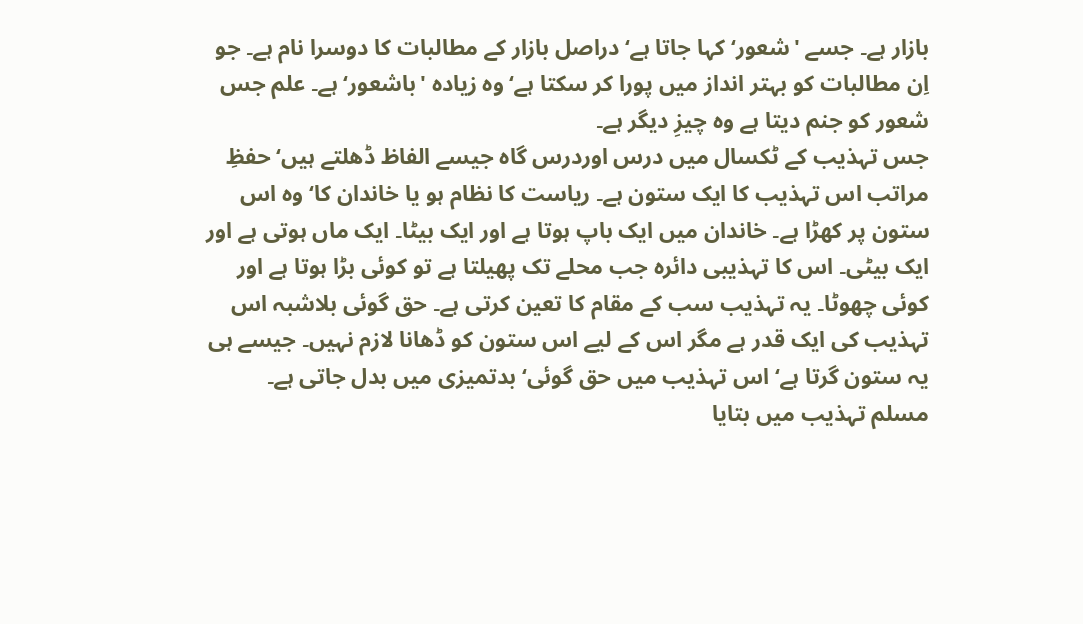بازار ہے۔ جسے 'شعور‘ کہا جاتا ہے‘ دراصل بازار کے مطالبات کا دوسرا نام ہے۔ جو اِن مطالبات کو بہتر انداز میں پورا کر سکتا ہے‘ وہ زیادہ 'باشعور‘ ہے۔ علم جس شعور کو جنم دیتا ہے وہ چیزِ دیگر ہے۔
جس تہذیب کے ٹکسال میں درس اوردرس گاہ جیسے الفاظ ڈھلتے ہیں‘ حفظِ مراتب اس تہذیب کا ایک ستون ہے۔ ریاست کا نظام ہو یا خاندان کا‘ وہ اس ستون پر کھڑا ہے۔ خاندان میں ایک باپ ہوتا ہے اور ایک بیٹا۔ ایک ماں ہوتی ہے اور ایک بیٹی۔ اس کا تہذیبی دائرہ جب محلے تک پھیلتا ہے تو کوئی بڑا ہوتا ہے اور کوئی چھوٹا۔ یہ تہذیب سب کے مقام کا تعین کرتی ہے۔ حق گوئی بلاشبہ اس تہذیب کی ایک قدر ہے مگر اس کے لیے اس ستون کو ڈھانا لازم نہیں۔ جیسے ہی یہ ستون گرتا ہے‘ اس تہذیب میں حق گوئی‘ بدتمیزی میں بدل جاتی ہے۔
مسلم تہذیب میں بتایا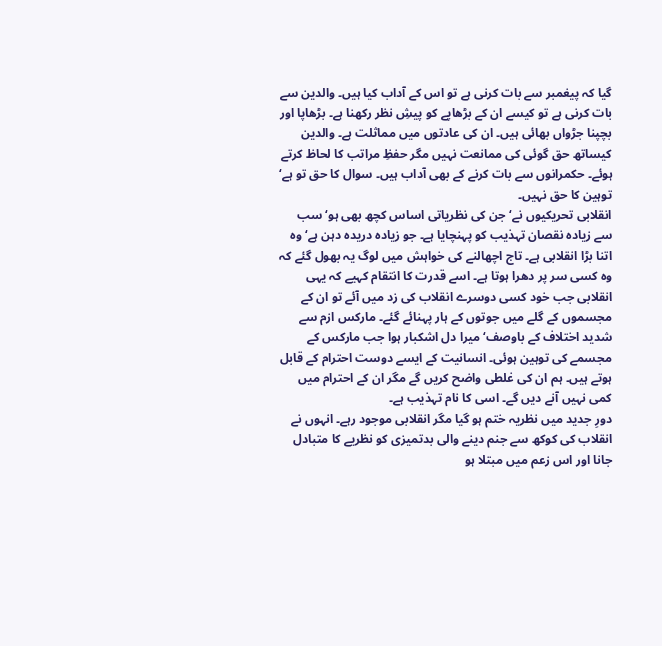گیا کہ پیغمبر سے بات کرنی ہے تو اس کے آداب کیا ہیں۔ والدین سے بات کرنی ہے تو کیسے ان کے بڑھاپے کو پیشِ نظر رکھنا ہے۔ بڑھاپا اور بچپنا جڑواں بھائی ہیں۔ ان کی عادتوں میں مماثلت ہے۔ والدین کیساتھ حق گوئی کی ممانعت نہیں مگر حفظِ مراتب کا لحاظ کرتے ہوئے۔ حکمرانوں سے بات کرنے کے بھی آداب ہیں۔ سوال کا حق تو ہے‘ توہین کا حق نہیں۔
انقلابی تحریکیوں نے‘ جن کی نظریاتی اساس کچھ بھی ہو‘ سب سے زیادہ نقصان تہذیب کو پہنچایا ہے۔ جو زیادہ دریدہ دہن ہے‘ وہ اتنا بڑا انقلابی ہے۔ تاج اچھالنے کی خواہش میں لوگ یہ بھول گئے کہ وہ کسی سر پر دھرا ہوتا ہے۔ اسے قدرت کا انتقام کہیے کہ یہی انقلابی جب خود کسی دوسرے انقلاب کی زد میں آئے تو ان کے مجسموں کے گلے میں جوتوں کے ہار پہنائے گئے۔ مارکس ازم سے شدید اختلاف کے باوصف‘ میرا دل اشکبار ہوا جب مارکس کے مجسمے کی توہین ہوئی۔ انسانیت کے ایسے دوست احترام کے قابل ہوتے ہیں۔ ہم ان کی غلطی واضح کریں گے مگر ان کے احترام میں کمی نہیں آنے دیں گے۔ اسی کا نام تہذیب ہے۔
دورِ جدید میں نظریہ ختم ہو گیا مگر انقلابی موجود رہے۔ انہوں نے انقلاب کی کوکھ سے جنم دینے والی بدتمیزی کو نظریے کا متبادل جانا اور اس زعم میں مبتلا ہو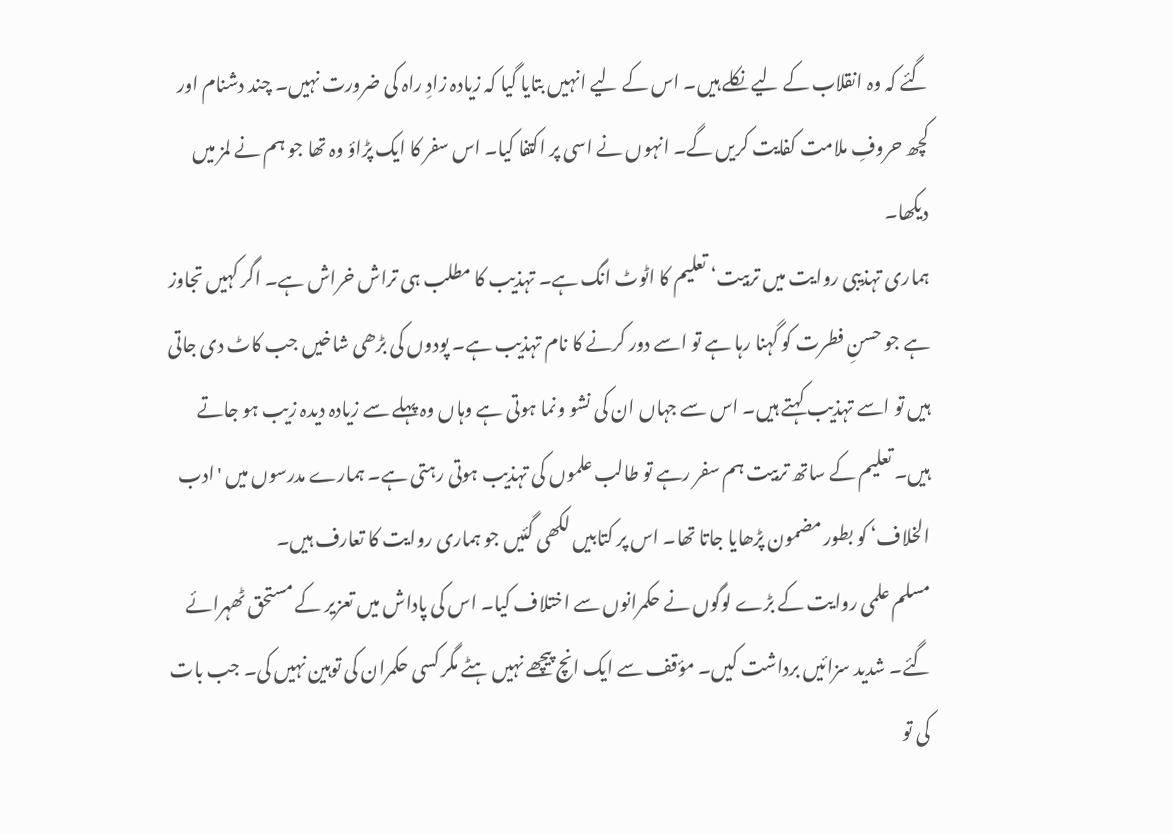گئے کہ وہ انقلاب کے لیے نکلے ہیں۔ اس کے لیے انہیں بتایا گیا کہ زیادہ زادِ راہ کی ضرورت نہیں۔ چند دشنام اور کچھ حروفِ ملامت کفایت کریں گے۔ انہوں نے اسی پر اکتفا کیا۔ اس سفر کا ایک پڑاؤ وہ تھا جو ہم نے لمز میں دیکھا۔
ہماری تہذیبی روایت میں تربیت‘ تعلیم کا اٹوٹ انگ ہے۔ تہذیب کا مطلب ہی تراش خراش ہے۔ اگر کہیں تجاوز ہے جو حسنِ فطرت کو گہنا رہا ہے تو اسے دور کرنے کا نام تہذیب ہے۔ پودوں کی بڑھی شاخیں جب کاٹ دی جاتی ہیں تو اسے تہذیب کہتے ہیں۔ اس سے جہاں ان کی نشو ونما ہوتی ہے وہاں وہ پہلے سے زیادہ دیدہ زیب ہو جاتے ہیں۔ تعلیم کے ساتھ تربیت ہم سفر رہے تو طالب علموں کی تہذیب ہوتی رہتی ہے۔ ہمارے مدرسوں میں 'ادب الخلاف‘ کو بطور مضمون پڑھایا جاتا تھا۔ اس پر کتابیں لکھی گئیں جو ہماری روایت کا تعارف ہیں۔
مسلم علمی روایت کے بڑے لوگوں نے حکمرانوں سے اختلاف کیا۔ اس کی پاداش میں تعزیر کے مستحق ٹھہرائے گئے۔ شدید سزائیں برداشت کیں۔ مؤقف سے ایک انچ پیچھے نہیں ہٹے مگر کسی حکمران کی توہین نہیں کی۔ جب بات کی تو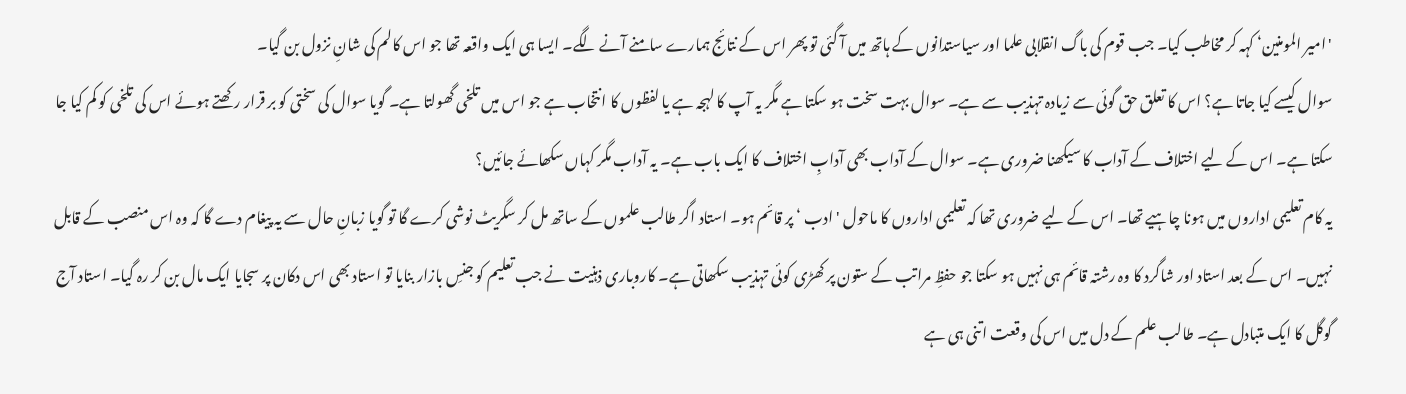'امیر المومنین‘ کہہ کر مخاطب کیا۔ جب قوم کی باگ انقلابی علما اور سیاستدانوں کے ہاتھ میں آ گئی تو پھر اس کے نتائج ہمارے سامنے آنے لگے۔ ایسا ہی ایک واقعہ تھا جو اس کالم کی شانِ نزول بن گیا۔
سوال کیسے کیا جاتا ہے؟ اس کا تعلق حق گوئی سے زیادہ تہذیب سے ہے۔ سوال بہت سخت ہو سکتا ہے مگر یہ آپ کا لہجہ ہے یا لفظوں کا انتخاب ہے جو اس میں تلخی گھولتا ہے۔ گویا سوال کی سختی کو بر قرار رکھتے ہوئے اس کی تلخی کو کم کیا جا سکتا ہے۔ اس کے لیے اختلاف کے آداب کا سیکھنا ضروری ہے۔ سوال کے آداب بھی آدابِ اختلاف کا ایک باب ہے۔ یہ آداب مگر کہاں سکھائے جائیں؟
یہ کام تعلیمی اداروں میں ہونا چاہیے تھا۔ اس کے لیے ضروری تھا کہ تعلیمی اداروں کا ماحول 'ادب ‘ پر قائم ہو۔ استاد اگر طالب علموں کے ساتھ مل کر سگریٹ نوشی کرے گا تو گویا زبانِ حال سے یہ پیغام دے گا کہ وہ اس منصب کے قابل نہیں۔ اس کے بعد استاد اور شاگرد کا وہ رشتہ قائم ہی نہیں ہو سکتا جو حفظِ مراتب کے ستون پر کھڑی کوئی تہذیب سکھاتی ہے۔ کاروباری ذہنیت نے جب تعلیم کو جنسِ بازار بنایا تو استاد بھی اس دکان پر سجایا ایک مال بن کر رہ گیا۔ استاد آج گوگل کا ایک متبادل ہے۔ طالب علم کے دل میں اس کی وقعت اتنی ہی ہے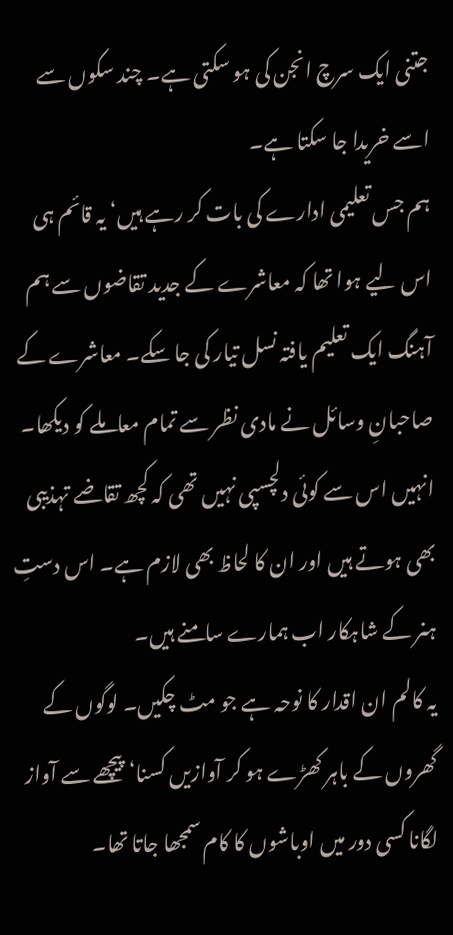جتنی ایک سرچ انجن کی ہو سکتی ہے۔ چند سکوں سے اسے خریدا جا سکتا ہے۔
ہم جس تعلیمی ادارے کی بات کر رہے ہیں‘ یہ قائم ہی اس لیے ہوا تھا کہ معاشرے کے جدید تقاضوں سے ہم آہنگ ایک تعلیم یافتہ نسل تیار کی جا سکے۔ معاشرے کے صاحبانِ وسائل نے مادی نظر سے تمام معاملے کو دیکھا۔ انہیں اس سے کوئی دلچسپی نہیں تھی کہ کچھ تقاضے تہذیبی بھی ہوتے ہیں اور ان کا لحاظ بھی لازم ہے۔ اس دستِ ہنر کے شاہکار اب ہمارے سامنے ہیں۔
یہ کالم ان اقدار کا نوحہ ہے جو مٹ چکیں۔ لوگوں کے گھروں کے باہر کھڑے ہو کر آوازیں کسنا‘ پیچھے سے آواز لگانا کسی دور میں اوباشوں کا کام سمجھا جاتا تھا۔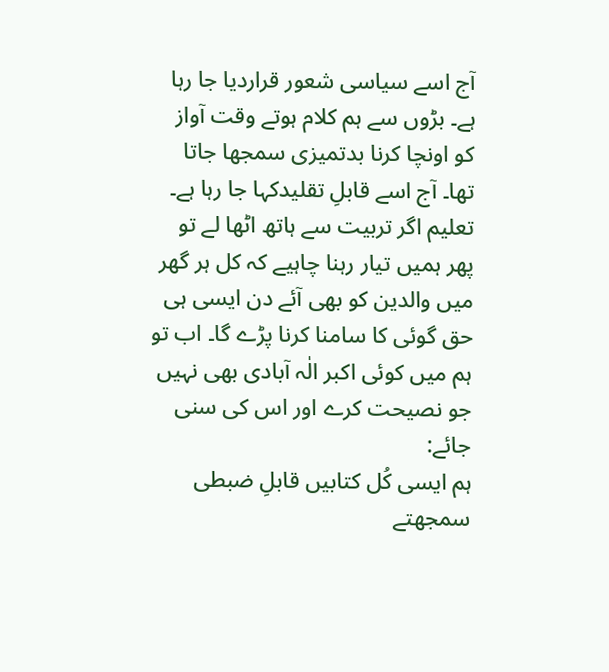آج اسے سیاسی شعور قراردیا جا رہا ہے۔ بڑوں سے ہم کلام ہوتے وقت آواز کو اونچا کرنا بدتمیزی سمجھا جاتا تھا۔ آج اسے قابلِ تقلیدکہا جا رہا ہے۔ تعلیم اگر تربیت سے ہاتھ اٹھا لے تو پھر ہمیں تیار رہنا چاہیے کہ کل ہر گھر میں والدین کو بھی آئے دن ایسی ہی حق گوئی کا سامنا کرنا پڑے گا۔ اب تو ہم میں کوئی اکبر الٰہ آبادی بھی نہیں جو نصیحت کرے اور اس کی سنی جائے:
ہم ایسی کُل کتابیں قابلِ ضبطی سمجھتے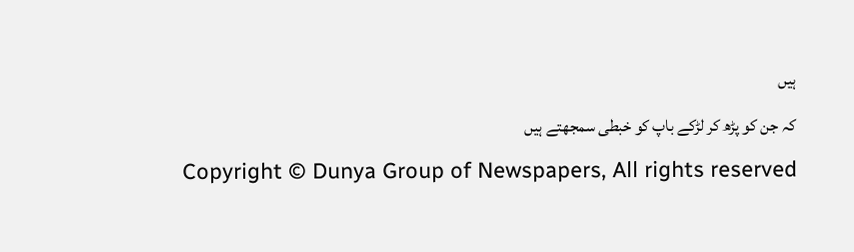ہیں
کہ جن کو پڑھ کر لڑکے باپ کو خبطی سمجھتے ہیں
Copyright © Dunya Group of Newspapers, All rights reserved